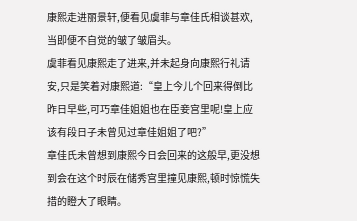康熙走进丽景轩,便看见虞菲与章佳氏相谈甚欢,当即便不自觉的皱了皱眉头。
虞菲看见康熙走了进来,并未起身向康熙行礼请安,只是笑着对康熙道:“皇上今儿个回来得倒比昨日早些,可巧章佳姐姐也在臣妾宫里呢!皇上应该有段日子未曾见过章佳姐姐了吧?”
章佳氏未曾想到康熙今日会回来的这般早,更没想到会在这个时辰在储秀宫里撞见康熙,顿时惊慌失措的瞪大了眼睛。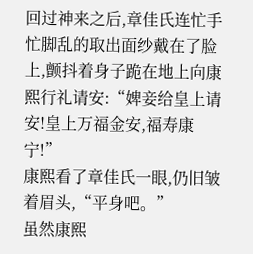回过神来之后,章佳氏连忙手忙脚乱的取出面纱戴在了脸上,颤抖着身子跪在地上向康熙行礼请安:“婢妾给皇上请安!皇上万福金安,福寿康宁!”
康熙看了章佳氏一眼,仍旧皱着眉头,“平身吧。”
虽然康熙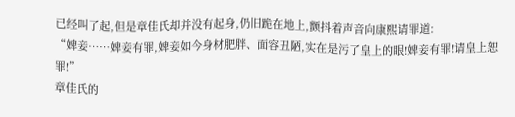已经叫了起,但是章佳氏却并没有起身,仍旧跪在地上,颤抖着声音向康熙请罪道:
“婢妾……婢妾有罪,婢妾如今身材肥胖、面容丑陋,实在是污了皇上的眼!婢妾有罪!请皇上恕罪!”
章佳氏的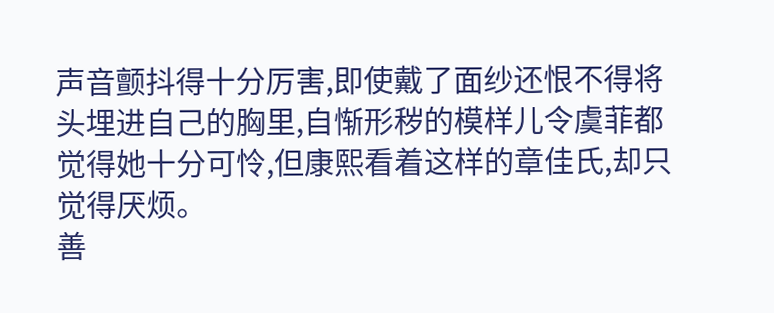声音颤抖得十分厉害,即使戴了面纱还恨不得将头埋进自己的胸里,自惭形秽的模样儿令虞菲都觉得她十分可怜,但康熙看着这样的章佳氏,却只觉得厌烦。
善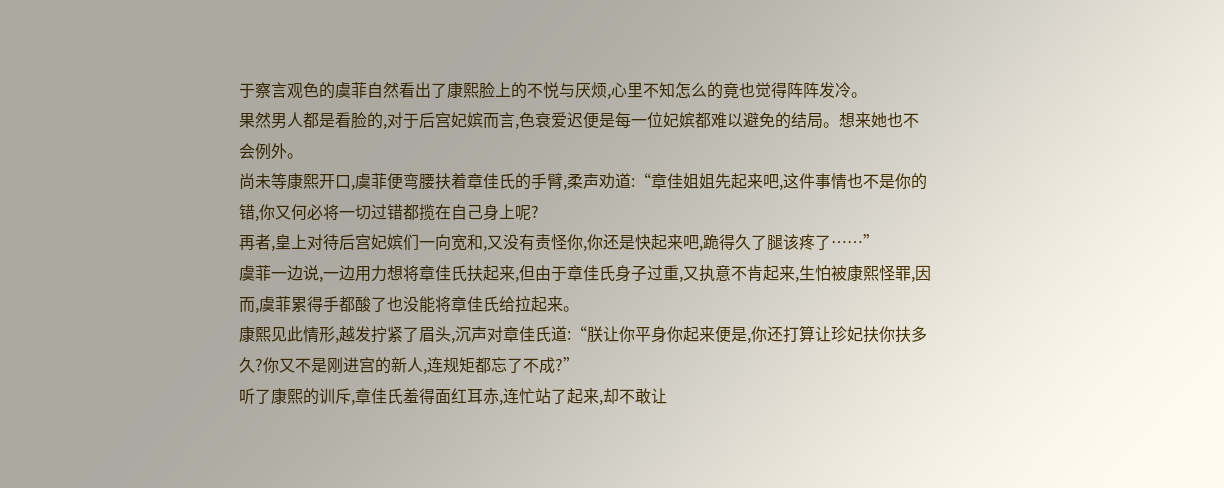于察言观色的虞菲自然看出了康熙脸上的不悦与厌烦,心里不知怎么的竟也觉得阵阵发冷。
果然男人都是看脸的,对于后宫妃嫔而言,色衰爱迟便是每一位妃嫔都难以避免的结局。想来她也不会例外。
尚未等康熙开口,虞菲便弯腰扶着章佳氏的手臂,柔声劝道:“章佳姐姐先起来吧,这件事情也不是你的错,你又何必将一切过错都揽在自己身上呢?
再者,皇上对待后宫妃嫔们一向宽和,又没有责怪你,你还是快起来吧,跪得久了腿该疼了……”
虞菲一边说,一边用力想将章佳氏扶起来,但由于章佳氏身子过重,又执意不肯起来,生怕被康熙怪罪,因而,虞菲累得手都酸了也没能将章佳氏给拉起来。
康熙见此情形,越发拧紧了眉头,沉声对章佳氏道:“朕让你平身你起来便是,你还打算让珍妃扶你扶多久?你又不是刚进宫的新人,连规矩都忘了不成?”
听了康熙的训斥,章佳氏羞得面红耳赤,连忙站了起来,却不敢让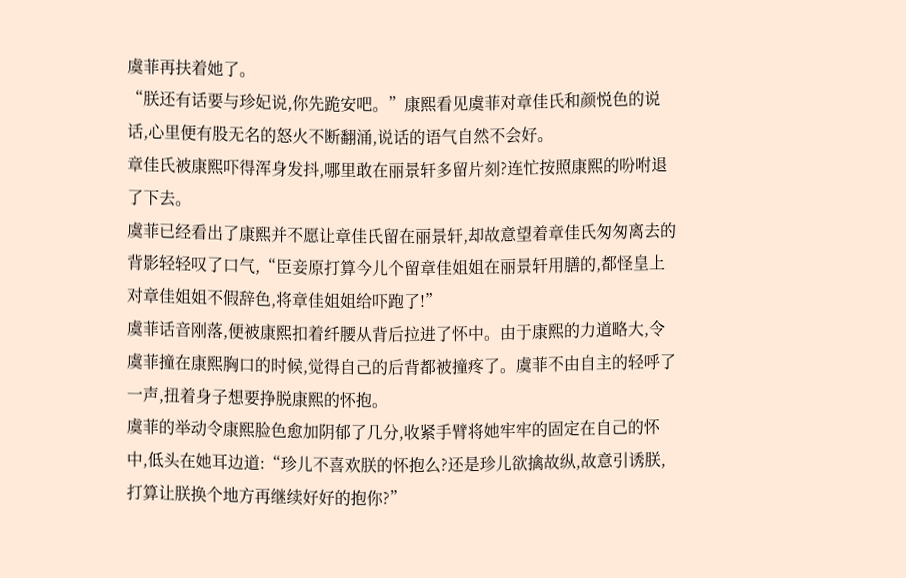虞菲再扶着她了。
“朕还有话要与珍妃说,你先跪安吧。”康熙看见虞菲对章佳氏和颜悦色的说话,心里便有股无名的怒火不断翻涌,说话的语气自然不会好。
章佳氏被康熙吓得浑身发抖,哪里敢在丽景轩多留片刻?连忙按照康熙的吩咐退了下去。
虞菲已经看出了康熙并不愿让章佳氏留在丽景轩,却故意望着章佳氏匆匆离去的背影轻轻叹了口气,“臣妾原打算今儿个留章佳姐姐在丽景轩用膳的,都怪皇上对章佳姐姐不假辞色,将章佳姐姐给吓跑了!”
虞菲话音刚落,便被康熙扣着纤腰从背后拉进了怀中。由于康熙的力道略大,令虞菲撞在康熙胸口的时候,觉得自己的后背都被撞疼了。虞菲不由自主的轻呼了一声,扭着身子想要挣脱康熙的怀抱。
虞菲的举动令康熙脸色愈加阴郁了几分,收紧手臂将她牢牢的固定在自己的怀中,低头在她耳边道:“珍儿不喜欢朕的怀抱么?还是珍儿欲擒故纵,故意引诱朕,打算让朕换个地方再继续好好的抱你?”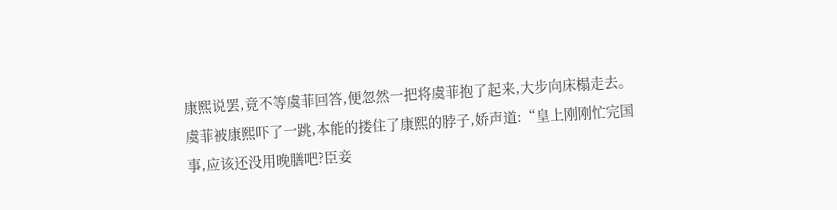康熙说罢,竟不等虞菲回答,便忽然一把将虞菲抱了起来,大步向床榻走去。
虞菲被康熙吓了一跳,本能的搂住了康熙的脖子,娇声道:“皇上刚刚忙完国事,应该还没用晚膳吧?臣妾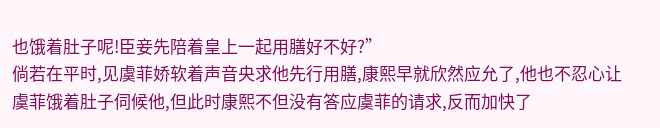也饿着肚子呢!臣妾先陪着皇上一起用膳好不好?”
倘若在平时,见虞菲娇软着声音央求他先行用膳,康熙早就欣然应允了,他也不忍心让虞菲饿着肚子伺候他,但此时康熙不但没有答应虞菲的请求,反而加快了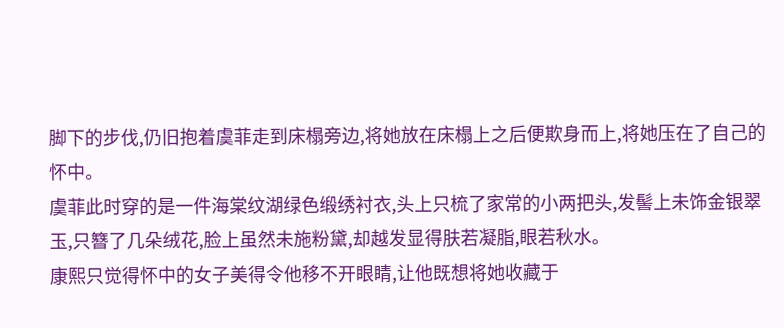脚下的步伐,仍旧抱着虞菲走到床榻旁边,将她放在床榻上之后便欺身而上,将她压在了自己的怀中。
虞菲此时穿的是一件海棠纹湖绿色缎绣衬衣,头上只梳了家常的小两把头,发髻上未饰金银翠玉,只簪了几朵绒花,脸上虽然未施粉黛,却越发显得肤若凝脂,眼若秋水。
康熙只觉得怀中的女子美得令他移不开眼睛,让他既想将她收藏于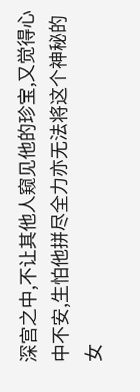深宫之中,不让其他人窥见他的珍宝,又觉得心中不安,生怕他拼尽全力亦无法将这个神秘的女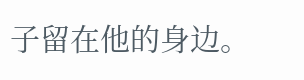子留在他的身边。